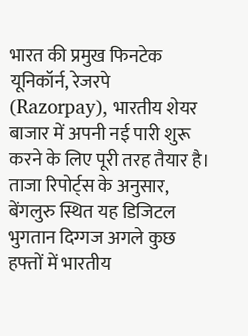भारत की प्रमुख फिनटेक यूनिकॉर्न, रेजरपे (Razorpay), भारतीय शेयर बाजार में अपनी नई पारी शुरू करने के लिए पूरी तरह तैयार है। ताजा रिपोर्ट्स के अनुसार, बेंगलुरु स्थित यह डिजिटल भुगतान दिग्गज अगले कुछ हफ्तों में भारतीय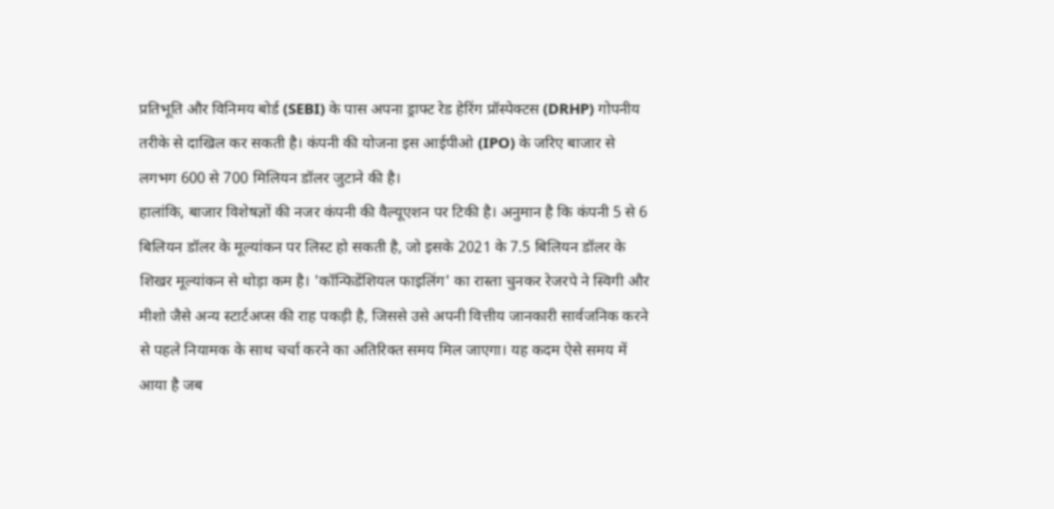प्रतिभूति और विनिमय बोर्ड (SEBI) के पास अपना ड्राफ्ट रेड हेरिंग प्रॉस्पेक्टस (DRHP) गोपनीय तरीके से दाखिल कर सकती है। कंपनी की योजना इस आईपीओ (IPO) के जरिए बाजार से लगभग 600 से 700 मिलियन डॉलर जुटाने की है।
हालांकि, बाजार विशेषज्ञों की नजर कंपनी की वैल्यूएशन पर टिकी है। अनुमान है कि कंपनी 5 से 6 बिलियन डॉलर के मूल्यांकन पर लिस्ट हो सकती है, जो इसके 2021 के 7.5 बिलियन डॉलर के शिखर मूल्यांकन से थोड़ा कम है। 'कॉन्फिडेंशियल फाइलिंग' का रास्ता चुनकर रेजरपे ने स्विगी और मीशो जैसे अन्य स्टार्टअप्स की राह पकड़ी है, जिससे उसे अपनी वित्तीय जानकारी सार्वजनिक करने से पहले नियामक के साथ चर्चा करने का अतिरिक्त समय मिल जाएगा। यह कदम ऐसे समय में आया है जब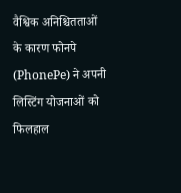वैश्विक अनिश्चितताओं के कारण फोनपे (PhonePe) ने अपनी लिस्टिंग योजनाओं को फिलहाल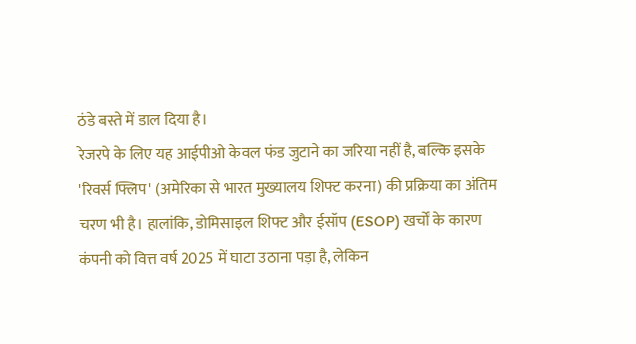ठंडे बस्ते में डाल दिया है।
रेजरपे के लिए यह आईपीओ केवल फंड जुटाने का जरिया नहीं है, बल्कि इसके 'रिवर्स फ्लिप' (अमेरिका से भारत मुख्यालय शिफ्ट करना) की प्रक्रिया का अंतिम चरण भी है। हालांकि, डोमिसाइल शिफ्ट और ईसॉप (ESOP) खर्चों के कारण कंपनी को वित्त वर्ष 2025 में घाटा उठाना पड़ा है, लेकिन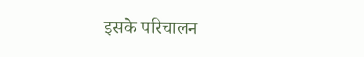इसके परिचालन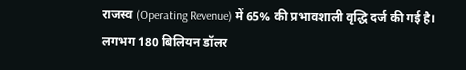राजस्व (Operating Revenue) में 65% की प्रभावशाली वृद्धि दर्ज की गई है। लगभग 180 बिलियन डॉलर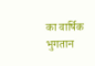का वार्षिक भुगतान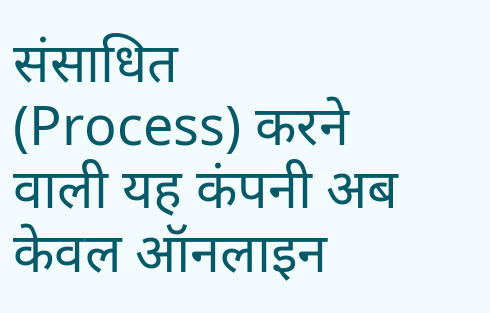संसाधित (Process) करने वाली यह कंपनी अब केवल ऑनलाइन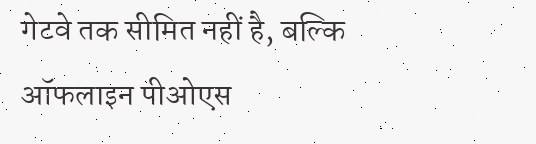गेटवे तक सीमित नहीं है, बल्कि ऑफलाइन पीओएस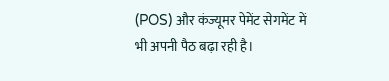(POS) और कंज्यूमर पेमेंट सेगमेंट में भी अपनी पैठ बढ़ा रही है।